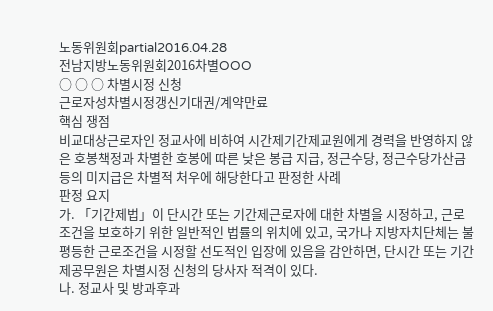노동위원회partial2016.04.28
전남지방노동위원회2016차별OOO
○ ○ ○ 차별시정 신청
근로자성차별시정갱신기대권/계약만료
핵심 쟁점
비교대상근로자인 정교사에 비하여 시간제기간제교원에게 경력을 반영하지 않은 호봉책정과 차별한 호봉에 따른 낮은 봉급 지급, 정근수당, 정근수당가산금 등의 미지급은 차별적 처우에 해당한다고 판정한 사례
판정 요지
가. 「기간제법」이 단시간 또는 기간제근로자에 대한 차별을 시정하고, 근로조건을 보호하기 위한 일반적인 법률의 위치에 있고, 국가나 지방자치단체는 불평등한 근로조건을 시정할 선도적인 입장에 있음을 감안하면, 단시간 또는 기간제공무원은 차별시정 신청의 당사자 적격이 있다.
나. 정교사 및 방과후과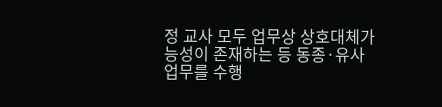정 교사 모두 업무상 상호대체가능성이 존재하는 등 동종·유사업무를 수행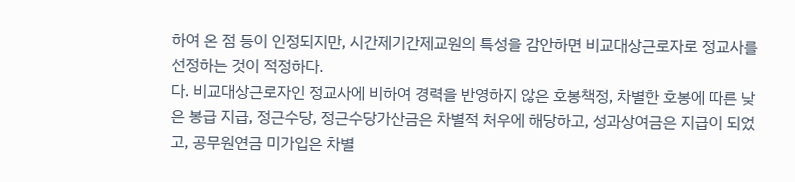하여 온 점 등이 인정되지만, 시간제기간제교원의 특성을 감안하면 비교대상근로자로 정교사를 선정하는 것이 적정하다.
다. 비교대상근로자인 정교사에 비하여 경력을 반영하지 않은 호봉책정, 차별한 호봉에 따른 낮은 봉급 지급, 정근수당, 정근수당가산금은 차별적 처우에 해당하고, 성과상여금은 지급이 되었고, 공무원연금 미가입은 차별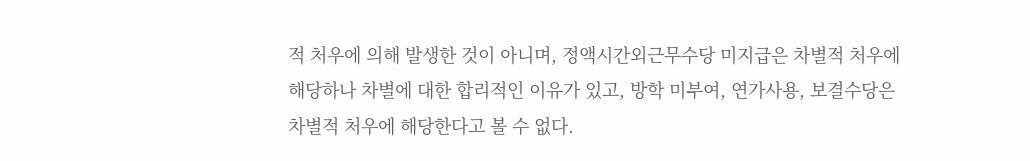적 처우에 의해 발생한 것이 아니며, 정액시간외근무수당 미지급은 차별적 처우에 해당하나 차별에 대한 합리적인 이유가 있고, 방학 미부여, 연가사용, 보결수당은 차별적 처우에 해당한다고 볼 수 없다.